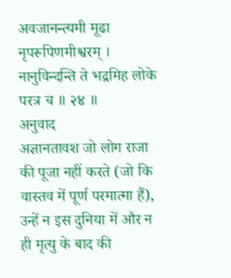अवजानन्त्यमी मूढा नृपरूपिणमीश्वरम् ।
नानुविन्दन्ति ते भद्रमिह लोके परत्र च ॥ २४ ॥
अनुवाद
अज्ञानतावश जो लोग राजा की पूजा नहीं करते (जो कि वास्तव में पूर्ण परमात्मा हैं), उन्हें न इस दुनिया में और न ही मृत्यु के बाद की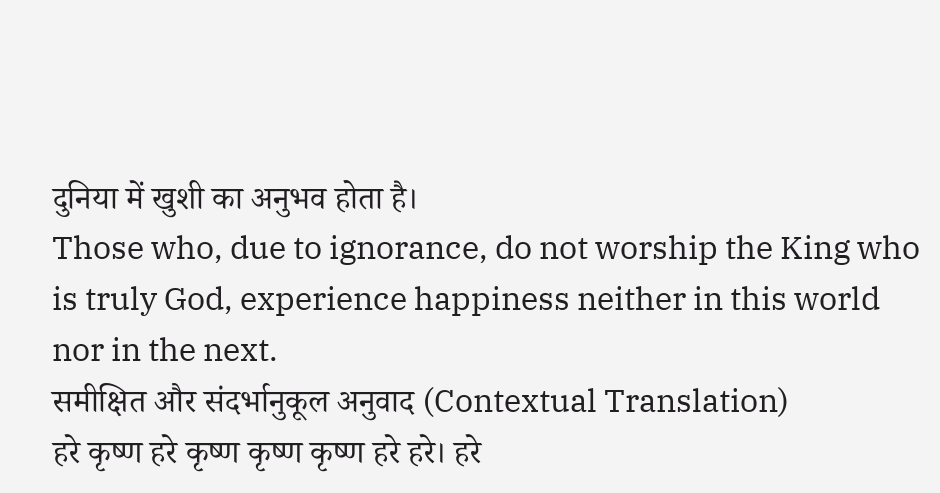दुनिया में खुशी का अनुभव होता है।
Those who, due to ignorance, do not worship the King who is truly God, experience happiness neither in this world nor in the next.
समीक्षित और संदर्भानुकूल अनुवाद (Contextual Translation)
हरे कृष्ण हरे कृष्ण कृष्ण कृष्ण हरे हरे। हरे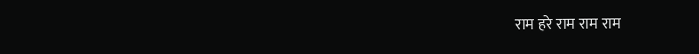राम हरे राम राम राम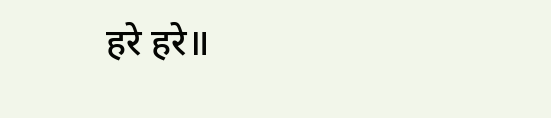हरे हरे॥